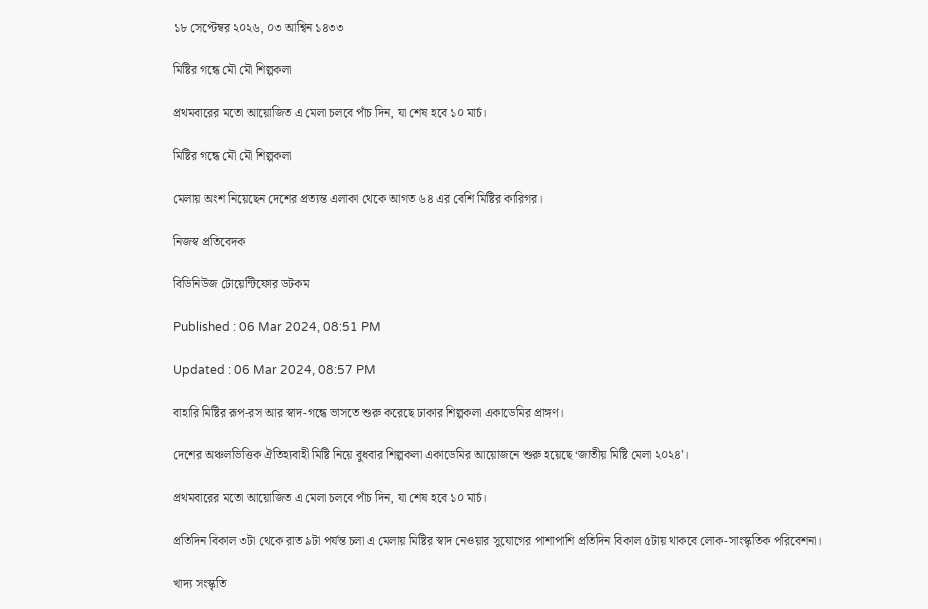১৮ সেপ্টেম্বর ২০২৬, ০৩ আশ্বিন ১৪৩৩

মিষ্টির গন্ধে মৌ মৌ শিল্পকলা

প্রথমবারের মতো আয়োজিত এ মেলা চলবে পাঁচ দিন, যা শেষ হবে ১০ মার্চ।

মিষ্টির গন্ধে মৌ মৌ শিল্পকলা

মেলায় অংশ নিয়েছেন দেশের প্রত্যন্ত এলাকা থেকে আগত ৬৪ এর বেশি মিষ্টির কারিগর।

নিজস্ব প্রতিবেদক

বিডিনিউজ টোয়েন্টিফোর ডটকম

Published : 06 Mar 2024, 08:51 PM

Updated : 06 Mar 2024, 08:57 PM

বাহারি মিষ্টির রূপ-রস আর স্বাদ-গন্ধে ভাসতে শুরু করেছে ঢাকার শিল্পকলা একাডেমির প্রাঙ্গণ।

দেশের অঞ্চলভিত্তিক ঐতিহ্যবাহী মিষ্টি নিয়ে বুধবার শিল্পকলা একাডেমির আয়োজনে শুরু হয়েছে ‘জাতীয় মিষ্টি মেলা ২০২৪’।

প্রথমবারের মতো আয়োজিত এ মেলা চলবে পাঁচ দিন, যা শেষ হবে ১০ মার্চ।

প্রতিদিন বিকাল ৩টা থেকে রাত ৯টা পর্যন্ত চলা এ মেলায় মিষ্টির স্বাদ নেওয়ার সুযোগের পাশাপাশি প্রতিদিন বিকাল ৫টায় থাকবে লোক-সাংস্কৃতিক পরিবেশনা।

খাদ্য সংস্কৃতি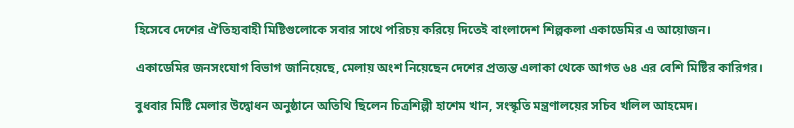হিসেবে দেশের ঐতিহ্যবাহী মিষ্টিগুলোকে সবার সাথে পরিচয় করিয়ে দিতেই বাংলাদেশ শিল্পকলা একাডেমির এ আয়োজন।

একাডেমির জনসংযোগ বিভাগ জানিয়েছে, মেলায় অংশ নিয়েছেন দেশের প্রত্যন্ত এলাকা থেকে আগত ৬৪ এর বেশি মিষ্টির কারিগর।

বুধবার মিষ্টি মেলার উদ্বোধন অনুষ্ঠানে অতিথি ছিলেন চিত্রশিল্পী হাশেম খান, সংস্কৃতি মন্ত্রণালয়ের সচিব খলিল আহমেদ।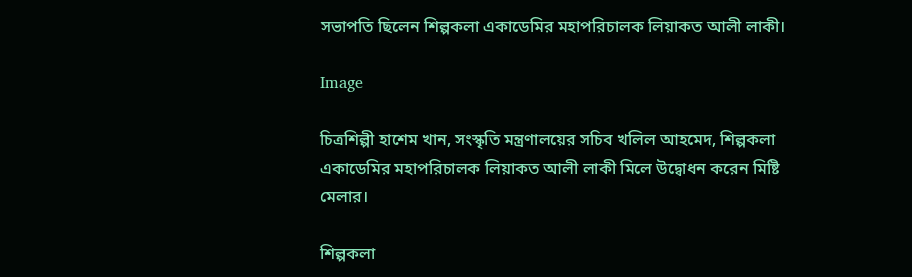সভাপতি ছিলেন শিল্পকলা একাডেমির মহাপরিচালক লিয়াকত আলী লাকী।

Image

চিত্রশিল্পী হাশেম খান, সংস্কৃতি মন্ত্রণালয়ের সচিব খলিল আহমেদ, শিল্পকলা একাডেমির মহাপরিচালক লিয়াকত আলী লাকী মিলে উদ্বোধন করেন মিষ্টি মেলার।

শিল্পকলা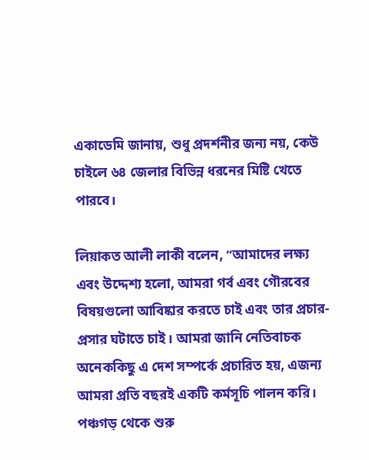একাডেমি জানায়, শুধু প্রদর্শনীর জন্য নয়, কেউ চাইলে ৬৪ জেলার বিভিন্ন ধরনের মিষ্টি খেতে পারবে।

লিয়াকত আলী লাকী বলেন, “আমাদের লক্ষ্য এবং উদ্দেশ্য হলো, আমরা গর্ব এবং গৌরবের বিষয়গুলো আবিষ্কার করতে চাই এবং তার প্রচার-প্রসার ঘটাতে চাই। আমরা জানি নেতিবাচক অনেককিছু এ দেশ সম্পর্কে প্রচারিত হয়, এজন্য আমরা প্রতি বছরই একটি কর্মসূচি পালন করি। পঞ্চগড় থেকে শুরু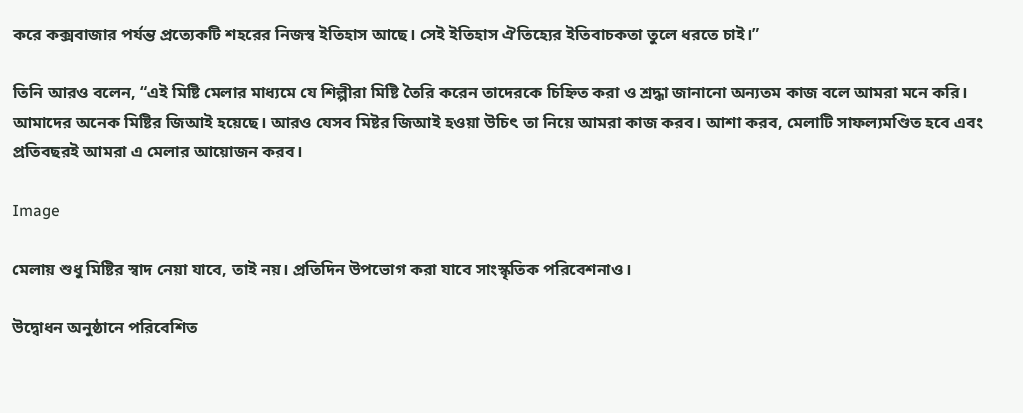করে কক্সবাজার পর্যন্ত প্রত্যেকটি শহরের নিজস্ব ইতিহাস আছে। সেই ইতিহাস ঐতিহ্যের ইতিবাচকতা তুলে ধরতে চাই।”

তিনি আরও বলেন, “এই মিষ্টি মেলার মাধ‌্যমে যে শিল্পীরা মিষ্টি তৈরি করেন তাদেরকে চিহ্নিত করা ও শ্রদ্ধা জানানো অন্যতম কাজ বলে আমরা মনে করি। আমাদের অনেক মিষ্টির জিআই হয়েছে। আরও যেসব মিষ্টর জিআই হওয়া উচিৎ তা নিয়ে আমরা কাজ করব। আশা করব, মেলাটি সাফল্যমণ্ডিত হবে এবং প্রতিবছরই আমরা এ মেলার আয়োজন করব।

Image

মেলায় শুধু মিষ্টির স্বাদ নেয়া যাবে, তাই নয়। প্রতিদিন উপভোগ করা যাবে সাংস্কৃতিক পরিবেশনাও।

উদ্বোধন অনুষ্ঠানে পরিবেশিত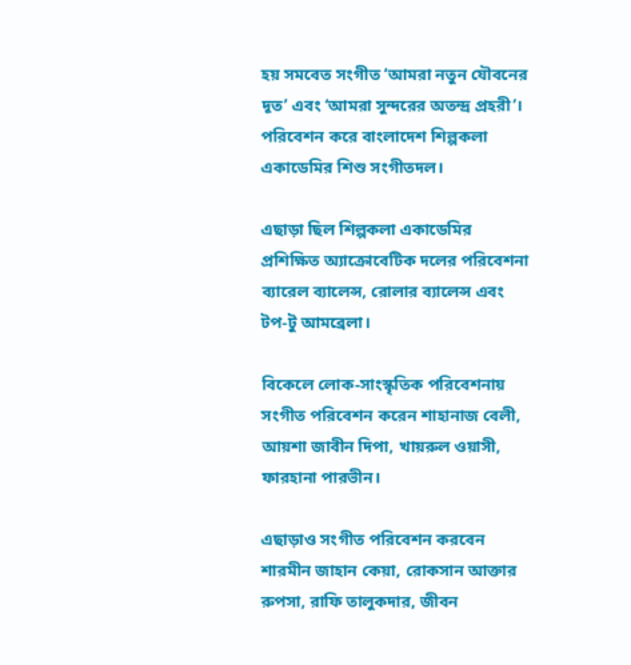হয় সমবেত সংগীত ‘আমরা নতুন যৌবনের দূত’ এবং ‘আমরা সুন্দরের অতন্দ্র প্রহরী’। পরিবেশন করে বাংলাদেশ শিল্পকলা একাডেমির শিশু সংগীতদল।

এছাড়া ছিল শিল্পকলা একাডেমির প্রশিক্ষিত অ্যাক্রোবেটিক দলের পরিবেশনা ব্যারেল ব্যালেন্স, রোলার ব্যালেন্স এবং টপ-টু আমব্রেলা।

বিকেলে লোক-সাংস্কৃতিক পরিবেশনায় সংগীত পরিবেশন করেন শাহানাজ বেলী, আয়শা জাবীন দিপা, খায়রুল ওয়াসী, ফারহানা পারভীন।

এছাড়াও সংগীত পরিবেশন করবেন শারমীন জাহান কেয়া, রোকসান আক্তার রুপসা, রাফি তালুকদার, জীবন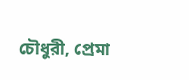চৌধুরী, প্রেমা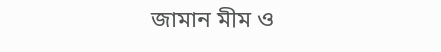জামান মীম ও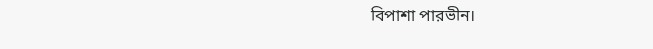বিপাশা পারভীন।